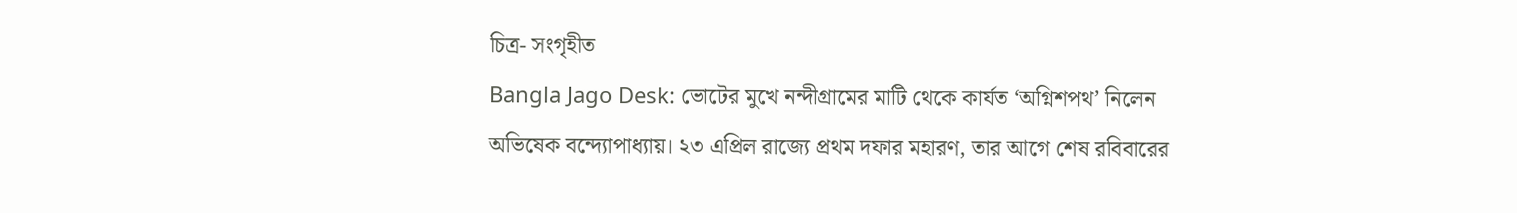চিত্র- সংগৃহীত
Bangla Jago Desk: ভোটের মুখে নন্দীগ্রামের মাটি থেকে কার্যত ‘অগ্নিশপথ’ নিলেন অভিষেক বন্দ্যোপাধ্যায়। ২৩ এপ্রিল রাজ্যে প্রথম দফার মহারণ, তার আগে শেষ রবিবারের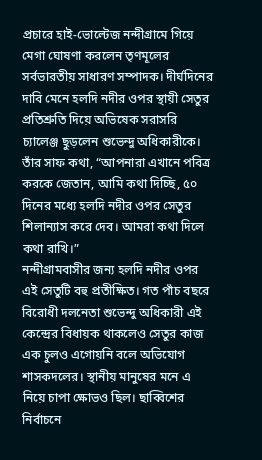প্রচারে হাই-ভোল্টেজ নন্দীগ্রামে গিয়ে মেগা ঘোষণা করলেন তৃণমূলের সর্বভারতীয় সাধারণ সম্পাদক। দীর্ঘদিনের দাবি মেনে হলদি নদীর ওপর স্থায়ী সেতুর প্রতিশ্রুতি দিয়ে অভিষেক সরাসরি চ্যালেঞ্জ ছুড়লেন শুভেন্দু অধিকারীকে। তাঁর সাফ কথা, “আপনারা এখানে পবিত্র করকে জেতান, আমি কথা দিচ্ছি, ৫০ দিনের মধ্যে হলদি নদীর ওপর সেতুর শিলান্যাস করে দেব। আমরা কথা দিলে কথা রাখি।”
নন্দীগ্রামবাসীর জন্য হলদি নদীর ওপর এই সেতুটি বহু প্রতীক্ষিত। গত পাঁচ বছরে বিরোধী দলনেতা শুভেন্দু অধিকারী এই কেন্দ্রের বিধায়ক থাকলেও সেতুর কাজ এক চুলও এগোয়নি বলে অভিযোগ শাসকদলের। স্থানীয় মানুষের মনে এ নিয়ে চাপা ক্ষোভও ছিল। ছাব্বিশের নির্বাচনে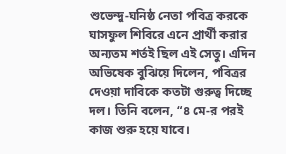শুভেন্দু-ঘনিষ্ঠ নেতা পবিত্র করকে ঘাসফুল শিবিরে এনে প্রার্থী করার অন্যতম শর্তই ছিল এই সেতু। এদিন অভিষেক বুঝিয়ে দিলেন, পবিত্রর দেওয়া দাবিকে কতটা গুরুত্ব দিচ্ছে দল। তিনি বলেন, “৪ মে-র পরই কাজ শুরু হয়ে যাবে।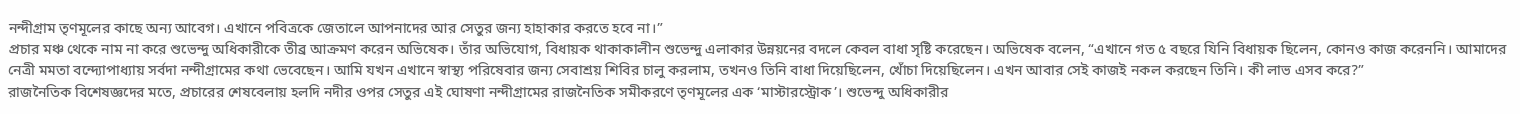নন্দীগ্রাম তৃণমূলের কাছে অন্য আবেগ। এখানে পবিত্রকে জেতালে আপনাদের আর সেতুর জন্য হাহাকার করতে হবে না।”
প্রচার মঞ্চ থেকে নাম না করে শুভেন্দু অধিকারীকে তীব্র আক্রমণ করেন অভিষেক। তাঁর অভিযোগ, বিধায়ক থাকাকালীন শুভেন্দু এলাকার উন্নয়নের বদলে কেবল বাধা সৃষ্টি করেছেন। অভিষেক বলেন, “এখানে গত ৫ বছরে যিনি বিধায়ক ছিলেন, কোনও কাজ করেননি। আমাদের নেত্রী মমতা বন্দ্যোপাধ্যায় সর্বদা নন্দীগ্রামের কথা ভেবেছেন। আমি যখন এখানে স্বাস্থ্য পরিষেবার জন্য সেবাশ্রয় শিবির চালু করলাম, তখনও তিনি বাধা দিয়েছিলেন, খোঁচা দিয়েছিলেন। এখন আবার সেই কাজই নকল করছেন তিনি। কী লাভ এসব করে?”
রাজনৈতিক বিশেষজ্ঞদের মতে, প্রচারের শেষবেলায় হলদি নদীর ওপর সেতুর এই ঘোষণা নন্দীগ্রামের রাজনৈতিক সমীকরণে তৃণমূলের এক ‘মাস্টারস্ট্রোক’। শুভেন্দু অধিকারীর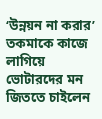‘উন্নয়ন না করার’ তকমাকে কাজে লাগিয়ে ভোটারদের মন জিততে চাইলেন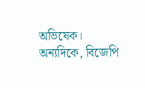অভিষেক। অন্যদিকে, বিজেপি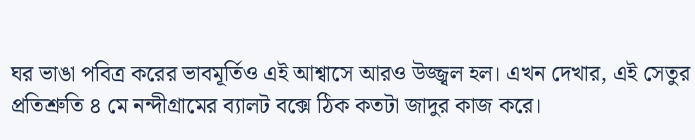ঘর ভাঙা পবিত্র করের ভাবমূর্তিও এই আশ্বাসে আরও উজ্জ্বল হল। এখন দেখার, এই সেতুর প্রতিশ্রুতি ৪ মে নন্দীগ্রামের ব্যালট বক্সে ঠিক কতটা জাদুর কাজ করে।